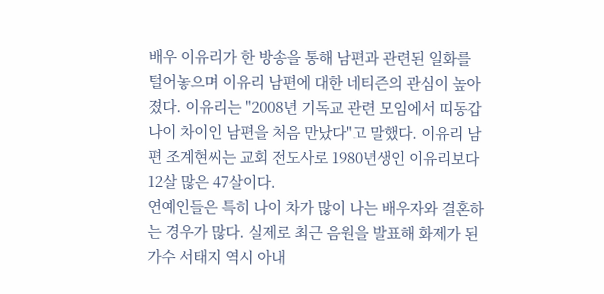배우 이유리가 한 방송을 통해 남편과 관련된 일화를 털어놓으며 이유리 남편에 대한 네티즌의 관심이 높아졌다. 이유리는 "2008년 기독교 관련 모임에서 띠동갑 나이 차이인 남편을 처음 만났다"고 말했다. 이유리 남편 조계현씨는 교회 전도사로 1980년생인 이유리보다 12살 많은 47살이다.
연예인들은 특히 나이 차가 많이 나는 배우자와 결혼하는 경우가 많다. 실제로 최근 음원을 발표해 화제가 된 가수 서태지 역시 아내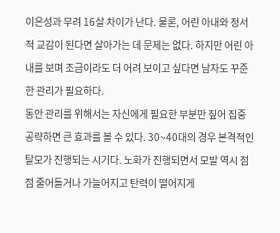이은성과 무려 16살 차이가 난다. 물론, 어린 아내와 정서적 교감이 된다면 살아가는 데 문제는 없다. 하지만 어린 아내를 보며 조금이라도 더 어려 보이고 싶다면 남자도 꾸준한 관리가 필요하다.
동안 관리를 위해서는 자신에게 필요한 부분만 짚어 집중 공략하면 큰 효과를 볼 수 있다. 30~40대의 경우 본격적인 탈모가 진행되는 시기다. 노화가 진행되면서 모발 역시 점점 줄어들거나 가늘어지고 탄력이 떨어지게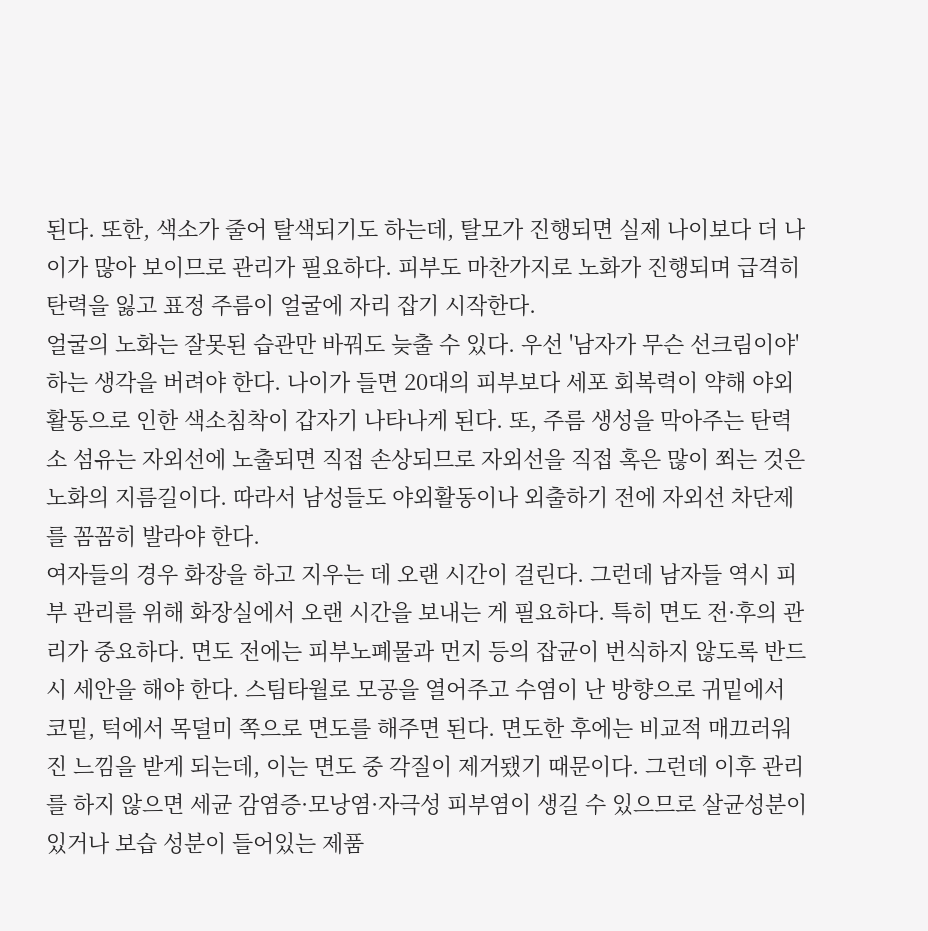된다. 또한, 색소가 줄어 탈색되기도 하는데, 탈모가 진행되면 실제 나이보다 더 나이가 많아 보이므로 관리가 필요하다. 피부도 마찬가지로 노화가 진행되며 급격히 탄력을 잃고 표정 주름이 얼굴에 자리 잡기 시작한다.
얼굴의 노화는 잘못된 습관만 바꿔도 늦출 수 있다. 우선 '남자가 무슨 선크림이야'하는 생각을 버려야 한다. 나이가 들면 20대의 피부보다 세포 회복력이 약해 야외활동으로 인한 색소침착이 갑자기 나타나게 된다. 또, 주름 생성을 막아주는 탄력소 섬유는 자외선에 노출되면 직접 손상되므로 자외선을 직접 혹은 많이 쬐는 것은 노화의 지름길이다. 따라서 남성들도 야외활동이나 외출하기 전에 자외선 차단제를 꼼꼼히 발라야 한다.
여자들의 경우 화장을 하고 지우는 데 오랜 시간이 걸린다. 그런데 남자들 역시 피부 관리를 위해 화장실에서 오랜 시간을 보내는 게 필요하다. 특히 면도 전·후의 관리가 중요하다. 면도 전에는 피부노폐물과 먼지 등의 잡균이 번식하지 않도록 반드시 세안을 해야 한다. 스팀타월로 모공을 열어주고 수염이 난 방향으로 귀밑에서 코밑, 턱에서 목덜미 쪽으로 면도를 해주면 된다. 면도한 후에는 비교적 매끄러워진 느낌을 받게 되는데, 이는 면도 중 각질이 제거됐기 때문이다. 그런데 이후 관리를 하지 않으면 세균 감염증·모낭염·자극성 피부염이 생길 수 있으므로 살균성분이 있거나 보습 성분이 들어있는 제품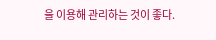을 이용해 관리하는 것이 좋다.